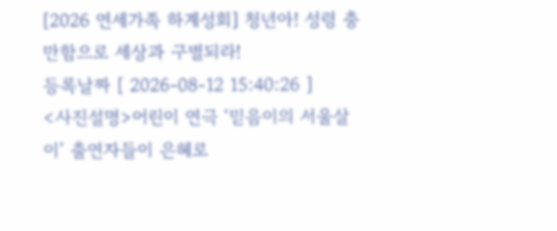[2026 연세가족 하계성회] 청년아! 성령 충만함으로 세상과 구별되라!
등록날짜 [ 2026-08-12 15:40:26 ]
<사진설명>어린이 연극 ‘믿음이의 서울살이’ 출연자들이 은혜로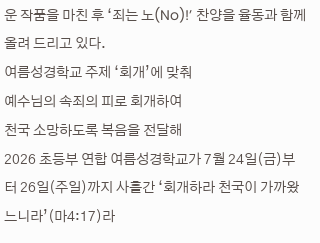운 작품을 마친 후 ‘죄는 노(No)!’ 찬양을 율동과 함께 올려 드리고 있다.
여름성경학교 주제 ‘회개’에 맞춰
예수님의 속죄의 피로 회개하여
천국 소망하도록 복음을 전달해
2026 초등부 연합 여름성경학교가 7월 24일(금)부터 26일(주일)까지 사흘간 ‘회개하라 천국이 가까왔느니라’(마4:17)라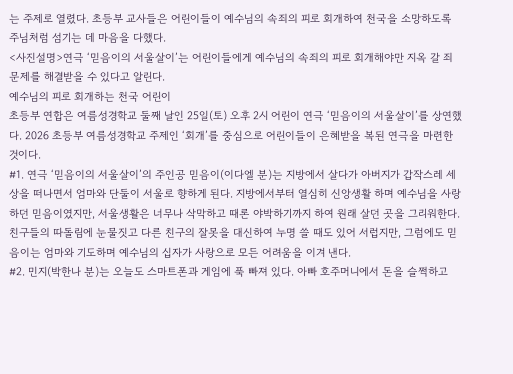는 주제로 열렸다. 초등부 교사들은 어린이들이 예수님의 속죄의 피로 회개하여 천국을 소망하도록 주님처럼 섬기는 데 마음을 다했다.
<사진설명>연극 ‘믿음이의 서울살이’는 어린이들에게 예수님의 속죄의 피로 회개해야만 지옥 갈 죄 문제를 해결받을 수 있다고 알린다.
예수님의 피로 회개하는 천국 어린이
초등부 연합은 여름성경학교 둘째 날인 25일(토) 오후 2시 어린이 연극 ‘믿음이의 서울살이’를 상연했다. 2026 초등부 여름성경학교 주제인 ‘회개’를 중심으로 어린이들이 은혜받을 복된 연극을 마련한 것이다.
#1. 연극 ‘믿음이의 서울살이’의 주인공 믿음이(이다엘 분)는 지방에서 살다가 아버지가 갑작스레 세상을 떠나면서 엄마와 단둘이 서울로 향하게 된다. 지방에서부터 열심히 신앙생활 하며 예수님을 사랑하던 믿음이였지만, 서울생활은 너무나 삭막하고 때론 야박하기까지 하여 원래 살던 곳을 그리워한다. 친구들의 따돌림에 눈물짓고 다른 친구의 잘못을 대신하여 누명 쓸 때도 있어 서럽지만, 그럼에도 믿음이는 엄마와 기도하며 예수님의 십자가 사랑으로 모든 어려움을 이겨 낸다.
#2. 민지(박한나 분)는 오늘도 스마트폰과 게임에 푹 빠져 있다. 아빠 호주머니에서 돈을 슬쩍하고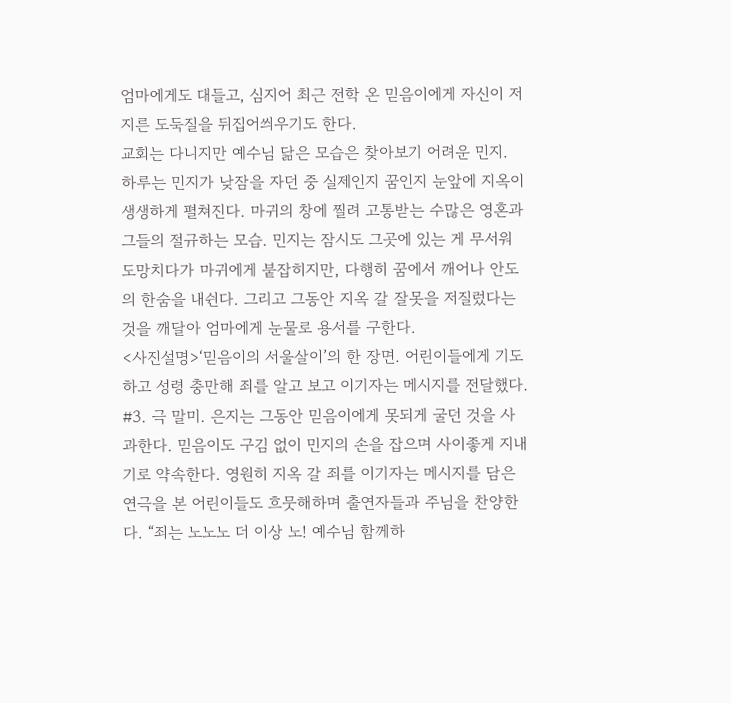엄마에게도 대들고, 심지어 최근 전학 온 믿음이에게 자신이 저지른 도둑질을 뒤집어씌우기도 한다.
교회는 다니지만 예수님 닮은 모습은 찾아보기 어려운 민지. 하루는 민지가 낮잠을 자던 중 실제인지 꿈인지 눈앞에 지옥이 생생하게 펼쳐진다. 마귀의 창에 찔려 고통받는 수많은 영혼과 그들의 절규하는 모습. 민지는 잠시도 그곳에 있는 게 무서워 도망치다가 마귀에게 붙잡히지만, 다행히 꿈에서 깨어나 안도의 한숨을 내쉰다. 그리고 그동안 지옥 갈 잘못을 저질렀다는 것을 깨달아 엄마에게 눈물로 용서를 구한다.
<사진설명>‘믿음이의 서울살이’의 한 장면. 어린이들에게 기도하고 성령 충만해 죄를 알고 보고 이기자는 메시지를 전달했다.
#3. 극 말미. 은지는 그동안 믿음이에게 못되게 굴던 것을 사과한다. 믿음이도 구김 없이 민지의 손을 잡으며 사이좋게 지내기로 약속한다. 영원히 지옥 갈 죄를 이기자는 메시지를 담은 연극을 본 어린이들도 흐뭇해하며 출연자들과 주님을 찬양한다. “죄는 노노노 더 이상 노! 예수님 함께하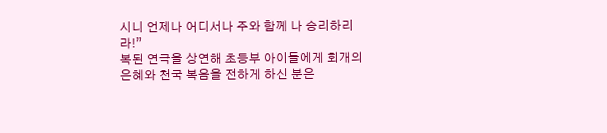시니 언제나 어디서나 주와 함께 나 승리하리라!”
복된 연극을 상연해 초등부 아이들에게 회개의 은혜와 천국 복음을 전하게 하신 분은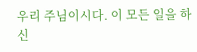우리 주님이시다. 이 모든 일을 하신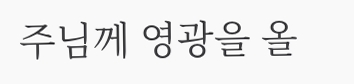주님께 영광을 올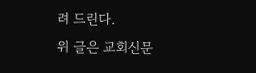려 드린다.
위 글은 교회신문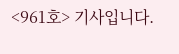<961호> 기사입니다.